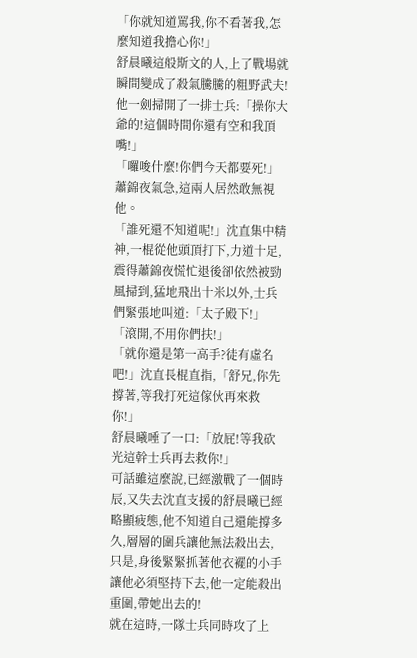「你就知道罵我,你不看著我,怎麼知道我擔心你!」
舒晨曦這般斯文的人,上了戰場就瞬間變成了殺氣騰騰的粗野武夫!他一劍掃開了一排士兵:「操你大爺的!這個時間你還有空和我頂嘴!」
「囉唆什麼!你們今天都要死!」蕭錦夜氣急,這兩人居然敢無視他。
「誰死還不知道呢!」沈直集中精神,一棍從他頭頂打下,力道十足,震得蕭錦夜慌忙退後卻依然被勁風掃到,猛地飛出十米以外,士兵們緊張地叫道:「太子殿下!」
「滾開,不用你們扶!」
「就你還是第一高手?徒有虛名吧!」沈直長棍直指,「舒兄,你先撐著,等我打死這傢伙再來救你!」
舒晨曦唾了一口:「放屁!等我砍光這幹士兵再去救你!」
可話雖這麼說,已經激戰了一個時辰,又失去沈直支援的舒晨曦已經略顯疲態,他不知道自己還能撐多久,層層的圍兵讓他無法殺出去,只是,身後緊緊抓著他衣襬的小手讓他必須堅持下去,他一定能殺出重圍,帶她出去的!
就在這時,一隊士兵同時攻了上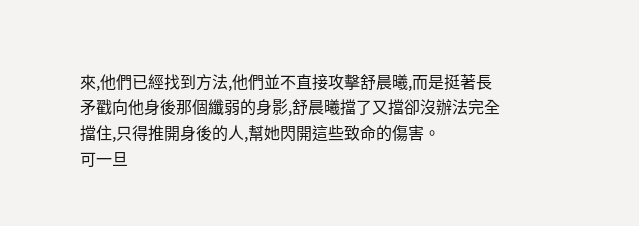來,他們已經找到方法,他們並不直接攻擊舒晨曦,而是挺著長矛戳向他身後那個纖弱的身影,舒晨曦擋了又擋卻沒辦法完全擋住,只得推開身後的人,幫她閃開這些致命的傷害。
可一旦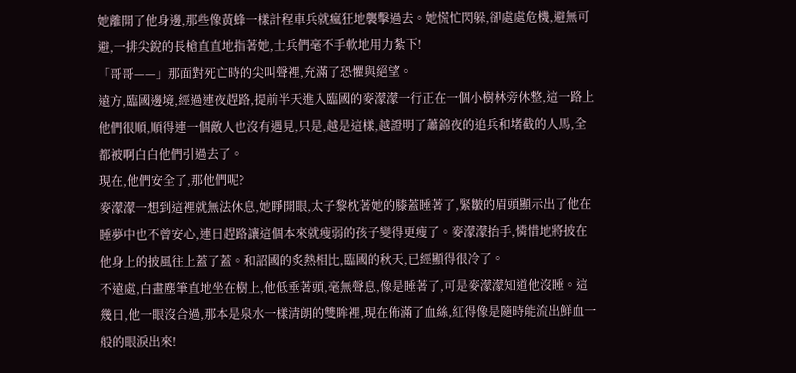她離開了他身邊,那些像黃蜂一樣計程車兵就瘋狂地襲擊過去。她慌忙閃躲,卻處處危機,避無可避,一排尖銳的長槍直直地指著她,士兵們毫不手軟地用力紮下!
「哥哥——」那面對死亡時的尖叫聲裡,充滿了恐懼與絕望。
遠方,臨國邊境,經過連夜趕路,提前半天進入臨國的麥濛濛一行正在一個小樹林旁休整,這一路上他們很順,順得連一個敵人也沒有遇見,只是,越是這樣,越證明了蕭錦夜的追兵和堵截的人馬,全都被啊白白他們引過去了。
現在,他們安全了,那他們呢?
麥濛濛一想到這裡就無法休息,她睜開眼,太子黎枕著她的膝蓋睡著了,緊皺的眉頭顯示出了他在睡夢中也不曾安心,連日趕路讓這個本來就瘦弱的孩子變得更瘦了。麥濛濛抬手,憐惜地將披在他身上的披風往上蓋了蓋。和詔國的炙熱相比,臨國的秋天,已經顯得很冷了。
不遠處,白畫塵筆直地坐在樹上,他低垂著頭,毫無聲息,像是睡著了,可是麥濛濛知道他沒睡。這幾日,他一眼沒合過,那本是泉水一樣清朗的雙眸裡,現在佈滿了血絲,紅得像是隨時能流出鮮血一般的眼淚出來!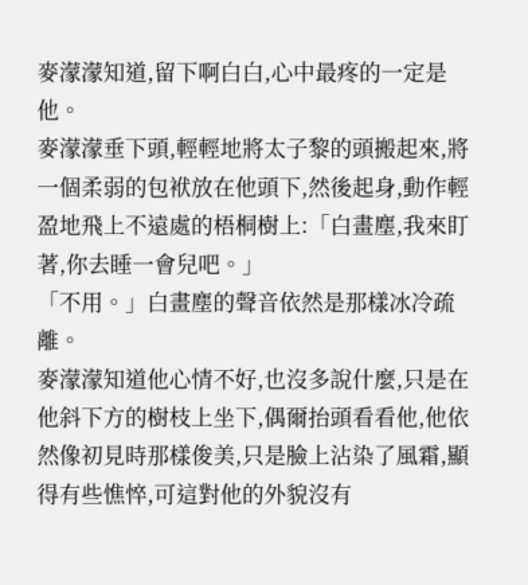麥濛濛知道,留下啊白白,心中最疼的一定是他。
麥濛濛垂下頭,輕輕地將太子黎的頭搬起來,將一個柔弱的包袱放在他頭下,然後起身,動作輕盈地飛上不遠處的梧桐樹上:「白畫塵,我來盯著,你去睡一會兒吧。」
「不用。」白畫塵的聲音依然是那樣冰冷疏離。
麥濛濛知道他心情不好,也沒多說什麼,只是在他斜下方的樹枝上坐下,偶爾抬頭看看他,他依然像初見時那樣俊美,只是臉上沾染了風霜,顯得有些憔悴,可這對他的外貌沒有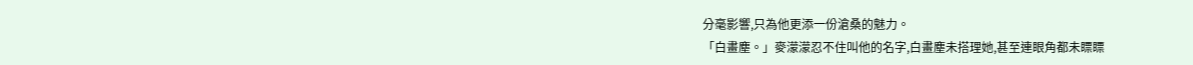分毫影響,只為他更添一份滄桑的魅力。
「白畫塵。」麥濛濛忍不住叫他的名字,白畫塵未搭理她,甚至連眼角都未瞟瞟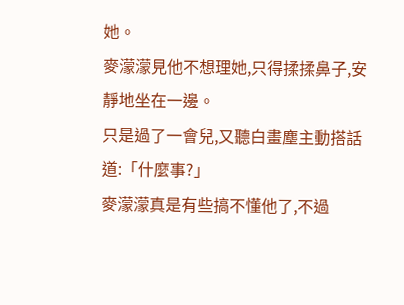她。
麥濛濛見他不想理她,只得揉揉鼻子,安靜地坐在一邊。
只是過了一會兒,又聽白畫塵主動搭話道:「什麼事?」
麥濛濛真是有些搞不懂他了,不過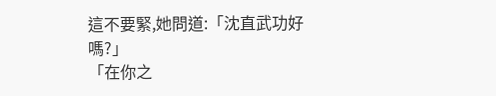這不要緊,她問道:「沈直武功好嗎?」
「在你之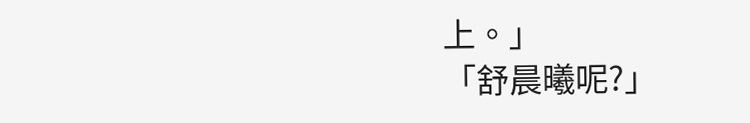上。」
「舒晨曦呢?」